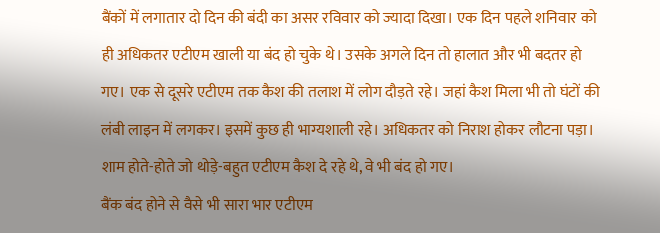बैंकों में लगातार दो दिन की बंदी का असर रविवार को ज्यादा दिखा। एक दिन पहले शनिवार को ही अधिकतर एटीएम खाली या बंद हो चुके थे। उसके अगले दिन तो हालात और भी बदतर हो गए। एक से दूसरे एटीएम तक कैश की तलाश में लोग दौड़ते रहे। जहां कैश मिला भी तो घंटों की लंबी लाइन में लगकर। इसमें कुछ ही भाग्यशाली रहे। अधिकतर को निराश होकर लौटना पड़ा। शाम होते-होते जो थोड़े-बहुत एटीएम कैश दे रहे थे, वे भी बंद हो गए।
बैंक बंद होने से वैसे भी सारा भार एटीएम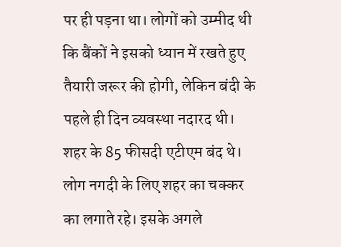पर ही पड़ना था। लोगों को उम्मीद थी कि बैंकों ने इसको ध्यान में रखते हुए तैयारी जरूर की होगी, लेकिन बंदी के पहले ही दिन व्यवस्था नदारद थी। शहर के 85 फीसदी एटीएम बंद थे। लोग नगदी के लिए शहर का चक्कर का लगाते रहे। इसके अगले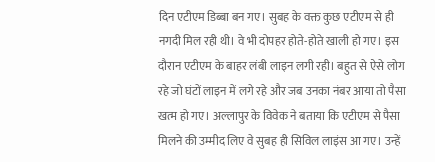दिन एटीएम डिब्बा बन गए। सुबह के वक्त कुछ एटीएम से ही नगदी मिल रही थी। वे भी दोपहर होते-होते खाली हो गए। इस दौरान एटीएम के बाहर लंबी लाइन लगी रही। बहुत से ऐसे लोग रहे जो घंटों लाइन में लगे रहे और जब उनका नंबर आया तो पैसा खत्म हो गए। अल्लापुर के विवेक ने बताया कि एटीएम से पैसा मिलने की उम्मीद लिए वे सुबह ही सिविल लाइंस आ गए। उन्हें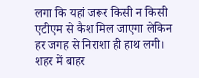लगा कि यहां जरूर किसी न किसी एटीएम से कैश मिल जाएगा लेकिन हर जगह से निराशा ही हाथ लगी। शहर में बाहर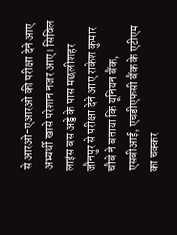से आरओ-एआरओ की परीक्षा देने आए अभ्यर्थी खासे परेशान नजर आए। सिविल लाइंस बस अड्डे के पास मछलीशहर जौनपुर से परीक्षा देने आए राकेश कुमार चौबे ने बताया कि यूनियन बैंक, एसबीआई, एचडीएफसी बैंक के एटीएम का चक्कर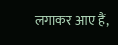लगाकर आए हैं,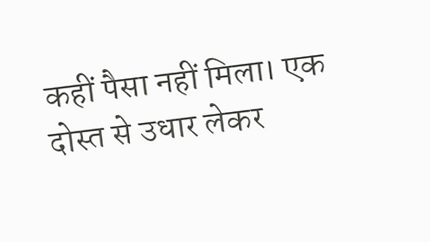कहीं पैसा नहीं मिला। एक दोस्त से उधार लेकर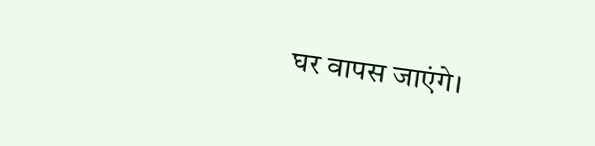घर वापस जाएंगे।